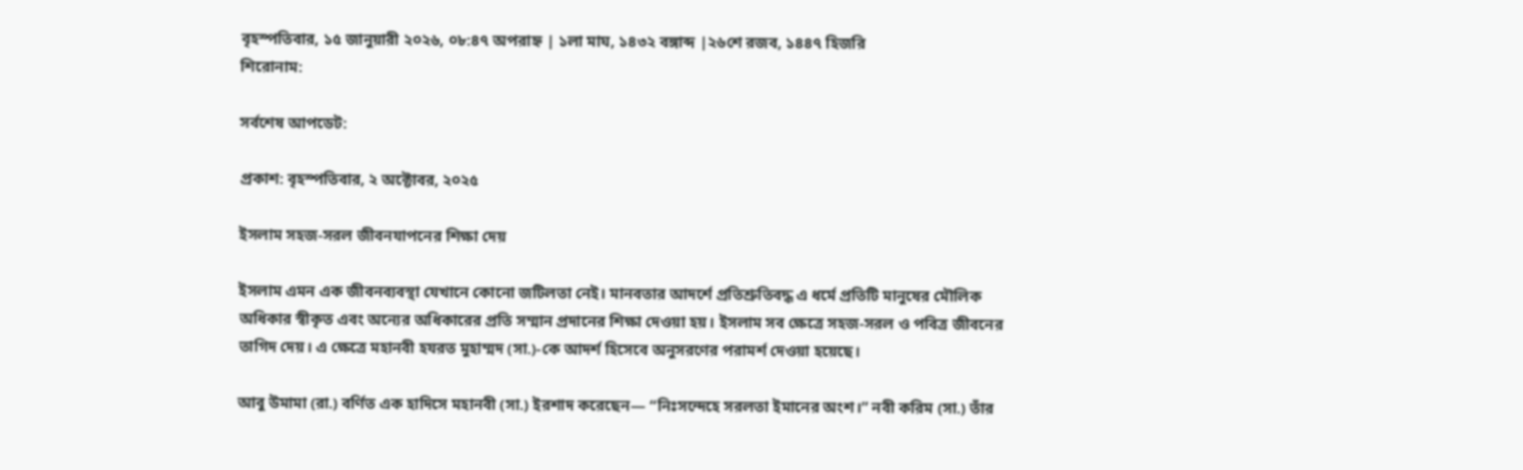বৃহস্পতিবার, ১৫ জানুয়ারী ২০২৬, ০৮:৪৭ অপরাহ্ন | ১লা মাঘ, ১৪৩২ বঙ্গাব্দ |২৬শে রজব, ১৪৪৭ হিজরি
শিরোনাম:

সর্বশেষ আপডেট:

প্রকাশ: বৃহস্পতিবার, ২ অক্টোবর, ২০২৫

ইসলাম সহজ-সরল জীবনযাপনের শিক্ষা দেয়

ইসলাম এমন এক জীবনব্যবস্থা যেখানে কোনো জটিলতা নেই। মানবতার আদর্শে প্রতিশ্রুতিবদ্ধ এ ধর্মে প্রতিটি মানুষের মৌলিক অধিকার স্বীকৃত এবং অন্যের অধিকারের প্রতি সম্মান প্রদানের শিক্ষা দেওয়া হয়। ইসলাম সব ক্ষেত্রে সহজ-সরল ও পবিত্র জীবনের তাগিদ দেয়। এ ক্ষেত্রে মহানবী হযরত মুহাম্মদ (সা.)-কে আদর্শ হিসেবে অনুসরণের পরামর্শ দেওয়া হয়েছে।

আবু উমামা (রা.) বর্ণিত এক হাদিসে মহানবী (সা.) ইরশাদ করেছেন— “নিঃসন্দেহে সরলতা ইমানের অংশ।” নবী করিম (সা.) তাঁর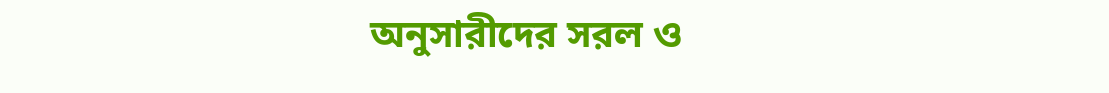অনুসারীদের সরল ও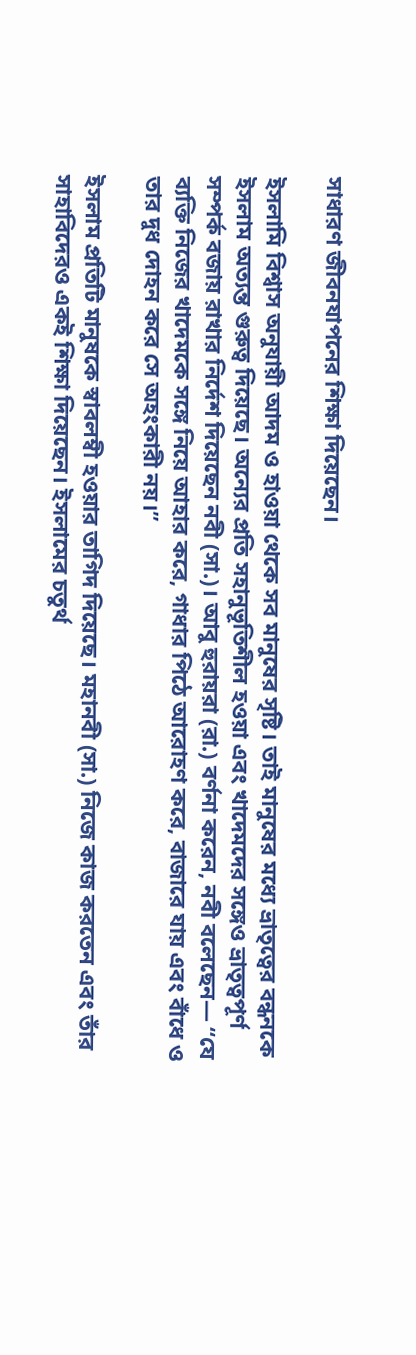সাধারণ জীবনযাপনের শিক্ষা দিয়েছেন।

ইসলামি বিশ্বাস অনুযায়ী আদম ও হাওয়া থেকে সব মানুষের সৃষ্টি। তাই মানুষের মধ্যে ভ্রাতৃত্বের বন্ধনকে ইসলাম অত্যন্ত গুরুত্ব দিয়েছে। অন্যের প্রতি সহানুভূতিশীল হওয়া এবং খাদেমদের সঙ্গেও ভ্রাতৃত্বপূর্ণ সম্পর্ক বজায় রাখার নির্দেশ দিয়েছেন নবী (সা.)। আবু হুরায়রা (রা.) বর্ণনা করেন, নবী বলেছেন— “যে ব্যক্তি নিজের খাদেমকে সঙ্গে নিয়ে আহার করে, গাধার পিঠে আরোহণ করে, বাজারে যায় এবং বাঁধে ও তার দুধ দোহন করে সে অহংকারী নয়।”

ইসলাম প্রতিটি মানুষকে স্বাবলম্বী হওয়ার তাগিদ দিয়েছে। মহানবী (সা.) নিজে কাজ করতেন এবং তাঁর সাহাবিদেরও একই শিক্ষা দিয়েছেন। ইসলামের চতুর্থ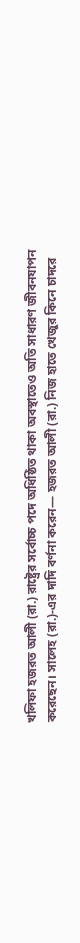খলিফা হজরত আলী (রা.) রাষ্ট্রের সর্বোচ্চ পদে অধিষ্ঠিত থাকা অবস্থাতেও অতি সাধারণ জীবনযাপন করেছেন। সালেহ (রা.)-এর দাদি বর্ণনা করেন— হজরত আলী (রা.) নিজ হাতে খেজুর কিনে চাদরে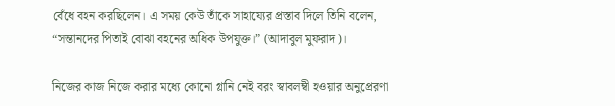বেঁধে বহন করছিলেন। এ সময় কেউ তাঁকে সাহায্যের প্রস্তাব দিলে তিনি বলেন, “সন্তানদের পিতাই বোঝা বহনের অধিক উপযুক্ত।” (আদাবুল মুফরাদ)।

নিজের কাজ নিজে করার মধ্যে কোনো গ্লানি নেই বরং স্বাবলম্বী হওয়ার অনুপ্রেরণা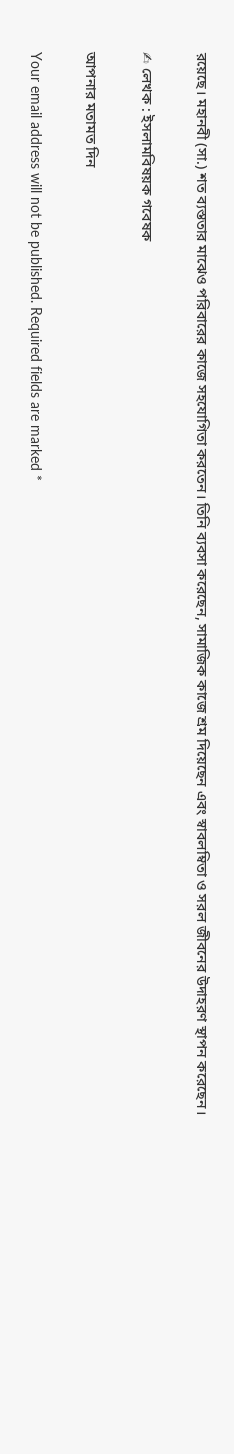রয়েছে। মহানবী (সা.) শত ব্যস্ততার মাঝেও পরিবারের কাজে সহযোগিতা করতেন। তিনি ব্যবসা করেছেন, সামাজিক কাজে শ্রম দিয়েছেন এবং স্বাবলম্বিতা ও সরল জীবনের উদাহরণ স্থাপন করেছেন।

✍ লেখক : ইসলামবিষয়ক গবেষক

আপনার মতামত দিন

Your email address will not be published. Required fields are marked *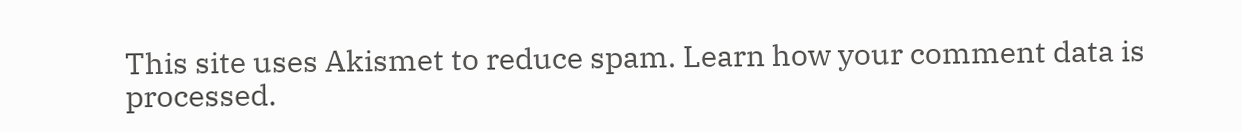This site uses Akismet to reduce spam. Learn how your comment data is processed.